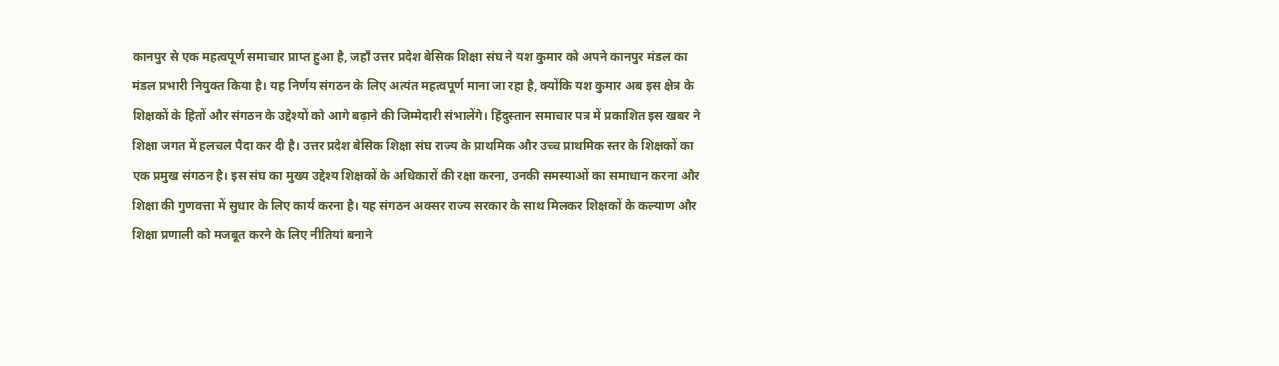कानपुर से एक महत्वपूर्ण समाचार प्राप्त हुआ है, जहाँ उत्तर प्रदेश बेसिक शिक्षा संघ ने यश कुमार को अपने कानपुर मंडल का मंडल प्रभारी नियुक्त किया है। यह निर्णय संगठन के लिए अत्यंत महत्वपूर्ण माना जा रहा है, क्योंकि यश कुमार अब इस क्षेत्र के शिक्षकों के हितों और संगठन के उद्देश्यों को आगे बढ़ाने की जिम्मेदारी संभालेंगे। हिंदुस्तान समाचार पत्र में प्रकाशित इस खबर ने शिक्षा जगत में हलचल पैदा कर दी है। उत्तर प्रदेश बेसिक शिक्षा संघ राज्य के प्राथमिक और उच्च प्राथमिक स्तर के शिक्षकों का एक प्रमुख संगठन है। इस संघ का मुख्य उद्देश्य शिक्षकों के अधिकारों की रक्षा करना, उनकी समस्याओं का समाधान करना और शिक्षा की गुणवत्ता में सुधार के लिए कार्य करना है। यह संगठन अक्सर राज्य सरकार के साथ मिलकर शिक्षकों के कल्याण और शिक्षा प्रणाली को मजबूत करने के लिए नीतियां बनाने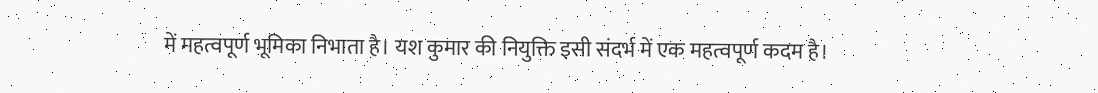में महत्वपूर्ण भूमिका निभाता है। यश कुमार की नियुक्ति इसी संदर्भ में एक महत्वपूर्ण कदम है।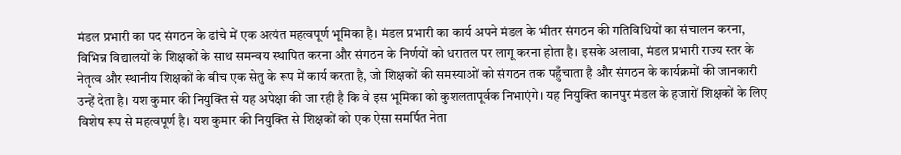मंडल प्रभारी का पद संगठन के ढांचे में एक अत्यंत महत्वपूर्ण भूमिका है। मंडल प्रभारी का कार्य अपने मंडल के भीतर संगठन की गतिविधियों का संचालन करना, विभिन्न विद्यालयों के शिक्षकों के साथ समन्वय स्थापित करना और संगठन के निर्णयों को धरातल पर लागू करना होता है। इसके अलावा, मंडल प्रभारी राज्य स्तर के नेतृत्व और स्थानीय शिक्षकों के बीच एक सेतु के रूप में कार्य करता है, जो शिक्षकों की समस्याओं को संगठन तक पहुँचाता है और संगठन के कार्यक्रमों की जानकारी उन्हें देता है। यश कुमार की नियुक्ति से यह अपेक्षा की जा रही है कि वे इस भूमिका को कुशलतापूर्वक निभाएंगे। यह नियुक्ति कानपुर मंडल के हजारों शिक्षकों के लिए विशेष रूप से महत्वपूर्ण है। यश कुमार की नियुक्ति से शिक्षकों को एक ऐसा समर्पित नेता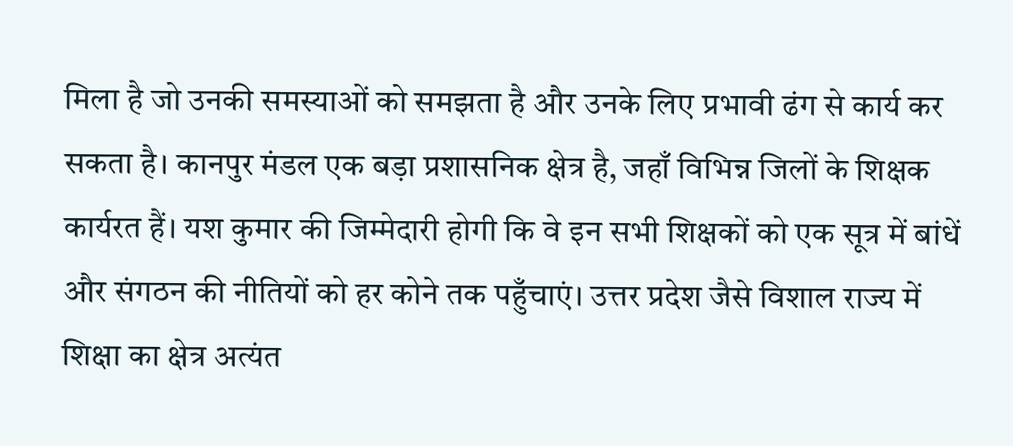मिला है जो उनकी समस्याओं को समझता है और उनके लिए प्रभावी ढंग से कार्य कर सकता है। कानपुर मंडल एक बड़ा प्रशासनिक क्षेत्र है, जहाँ विभिन्न जिलों के शिक्षक कार्यरत हैं। यश कुमार की जिम्मेदारी होगी कि वे इन सभी शिक्षकों को एक सूत्र में बांधें और संगठन की नीतियों को हर कोने तक पहुँचाएं। उत्तर प्रदेश जैसे विशाल राज्य में शिक्षा का क्षेत्र अत्यंत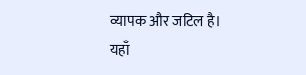व्यापक और जटिल है। यहाँ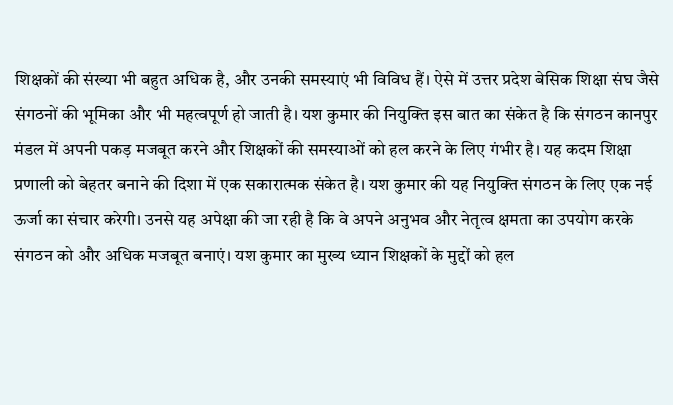शिक्षकों की संख्या भी बहुत अधिक है, और उनकी समस्याएं भी विविध हैं। ऐसे में उत्तर प्रदेश बेसिक शिक्षा संघ जैसे संगठनों की भूमिका और भी महत्वपूर्ण हो जाती है। यश कुमार की नियुक्ति इस बात का संकेत है कि संगठन कानपुर मंडल में अपनी पकड़ मजबूत करने और शिक्षकों की समस्याओं को हल करने के लिए गंभीर है। यह कदम शिक्षा प्रणाली को बेहतर बनाने की दिशा में एक सकारात्मक संकेत है। यश कुमार की यह नियुक्ति संगठन के लिए एक नई ऊर्जा का संचार करेगी। उनसे यह अपेक्षा की जा रही है कि वे अपने अनुभव और नेतृत्व क्षमता का उपयोग करके संगठन को और अधिक मजबूत बनाएं। यश कुमार का मुख्य ध्यान शिक्षकों के मुद्दों को हल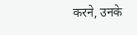करने, उनके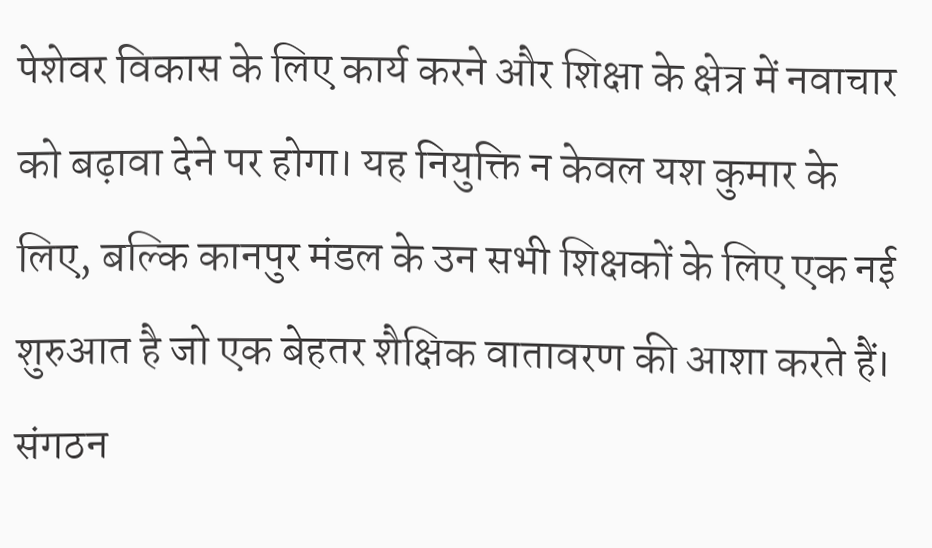पेशेवर विकास के लिए कार्य करने और शिक्षा के क्षेत्र में नवाचार को बढ़ावा देने पर होगा। यह नियुक्ति न केवल यश कुमार के लिए, बल्कि कानपुर मंडल के उन सभी शिक्षकों के लिए एक नई शुरुआत है जो एक बेहतर शैक्षिक वातावरण की आशा करते हैं। संगठन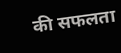की सफलता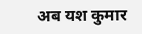अब यश कुमार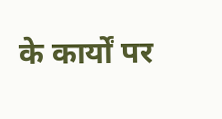के कार्यों पर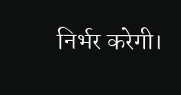निर्भर करेगी।